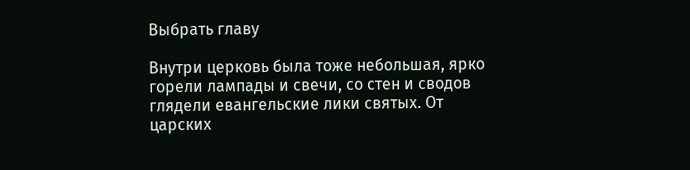Выбрать главу

Внутри церковь была тоже небольшая, ярко горели лампады и свечи, со стен и сводов глядели евангельские лики святых. От царских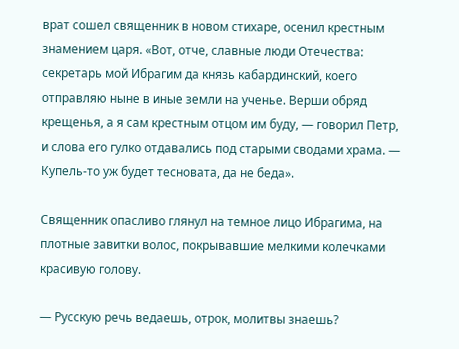врат сошел священник в новом стихаре, осенил крестным знамением царя. «Вот, отче, славные люди Отечества: секретарь мой Ибрагим да князь кабардинский, коего отправляю ныне в иные земли на ученье. Верши обряд крещенья, а я сам крестным отцом им буду, — говорил Петр, и слова его гулко отдавались под старыми сводами храма. — Купель-то уж будет тесновата, да не беда».

Священник опасливо глянул на темное лицо Ибрагима, на плотные завитки волос, покрывавшие мелкими колечками красивую голову.

— Русскую речь ведаешь, отрок, молитвы знаешь?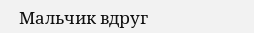Мальчик вдруг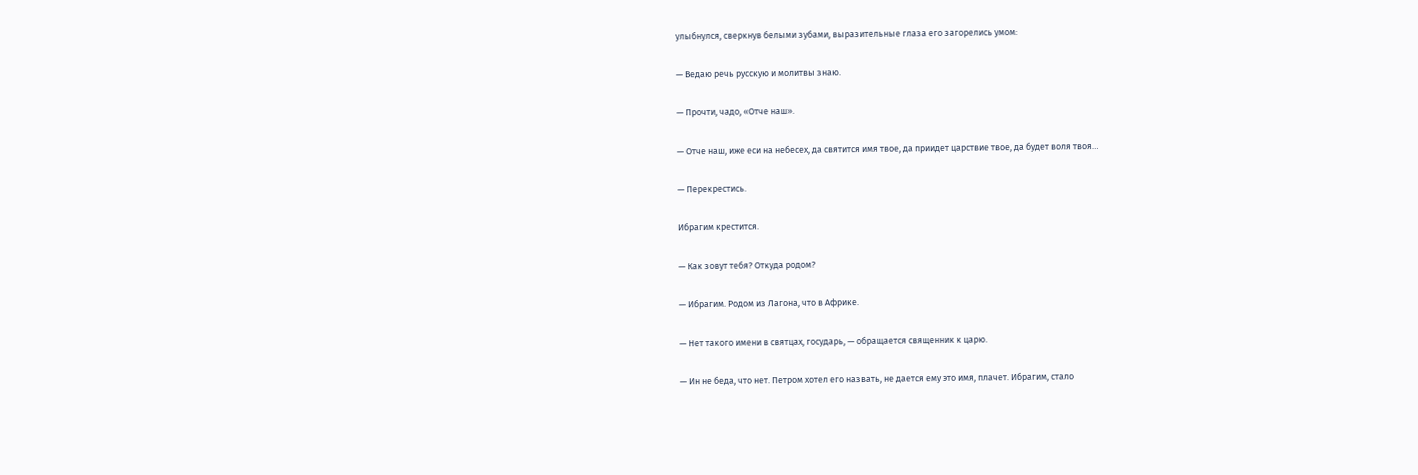улыбнулся, сверкнув белыми зубами, выразительные глаза его загорелись умом:

— Ведаю речь русскую и молитвы знаю.

— Прочти, чадо, «Отче наш».

— Отче наш, иже еси на небесех, да святится имя твое, да приидет царствие твое, да будет воля твоя…

— Перекрестись.

Ибрагим крестится.

— Как зовут тебя? Откуда родом?

— Ибрагим. Родом из Лагона, что в Африке.

— Нет такого имени в святцах, государь, — обращается священник к царю.

— Ин не беда, что нет. Петром хотел его назвать, не дается ему это имя, плачет. Ибрагим, стало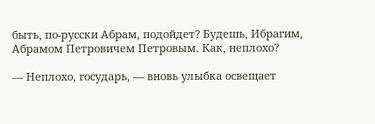быть, по-русски Абрам, подойдет? Будешь, Ибрагим, Абрамом Петровичем Петровым. Как, неплохо?

— Неплохо, государь, — вновь улыбка освещает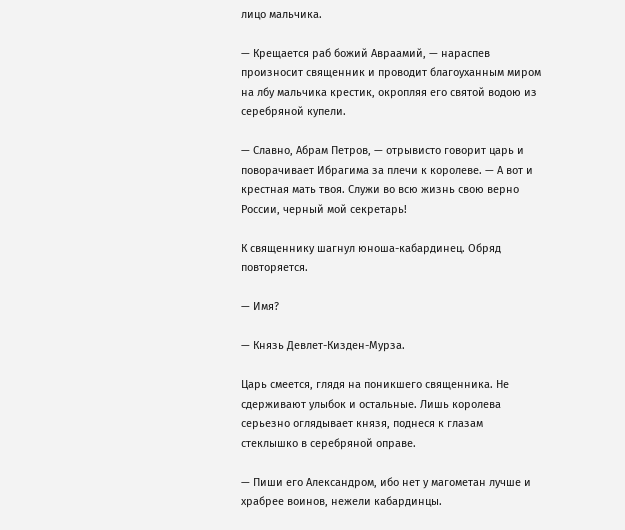лицо мальчика.

— Крещается раб божий Авраамий, — нараспев произносит священник и проводит благоуханным миром на лбу мальчика крестик, окропляя его святой водою из серебряной купели.

— Славно, Абрам Петров, — отрывисто говорит царь и поворачивает Ибрагима за плечи к королеве. — А вот и крестная мать твоя. Служи во всю жизнь свою верно России, черный мой секретарь!

К священнику шагнул юноша-кабардинец. Обряд повторяется.

— Имя?

— Князь Девлет-Кизден-Мурза.

Царь смеется, глядя на поникшего священника. Не сдерживают улыбок и остальные. Лишь королева серьезно оглядывает князя, поднеся к глазам стеклышко в серебряной оправе.

— Пиши его Александром, ибо нет у магометан лучше и храбрее воинов, нежели кабардинцы.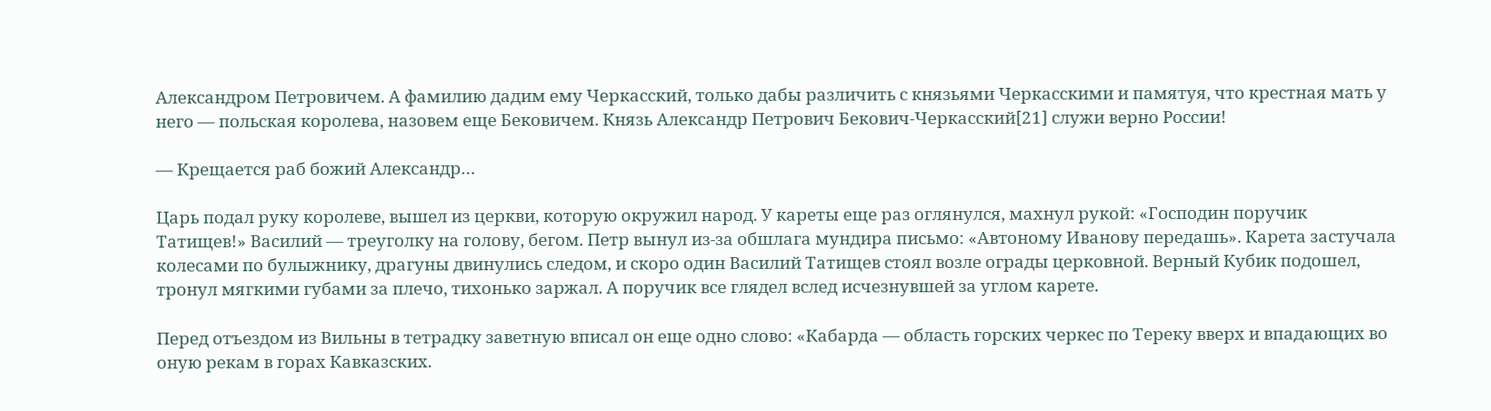Александром Петровичем. А фамилию дадим ему Черкасский, только дабы различить с князьями Черкасскими и памятуя, что крестная мать у него — польская королева, назовем еще Бековичем. Князь Александр Петрович Бекович-Черкасский[21] служи верно России!

— Крещается раб божий Александр…

Царь подал руку королеве, вышел из церкви, которую окружил народ. У кареты еще раз оглянулся, махнул рукой: «Господин поручик Татищев!» Василий — треуголку на голову, бегом. Петр вынул из-за обшлага мундира письмо: «Автоному Иванову передашь». Карета застучала колесами по булыжнику, драгуны двинулись следом, и скоро один Василий Татищев стоял возле ограды церковной. Верный Кубик подошел, тронул мягкими губами за плечо, тихонько заржал. А поручик все глядел вслед исчезнувшей за углом карете.

Перед отъездом из Вильны в тетрадку заветную вписал он еще одно слово: «Кабарда — область горских черкес по Тереку вверх и впадающих во оную рекам в горах Кавказских.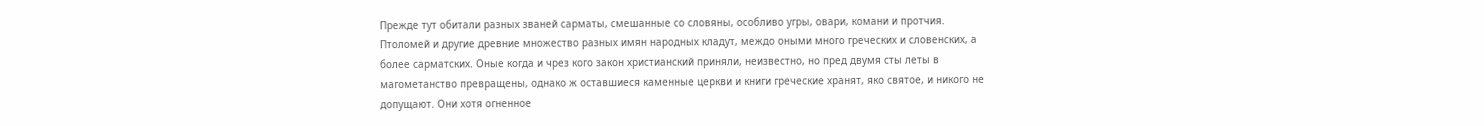Прежде тут обитали разных званей сарматы, смешанные со словяны, особливо угры, овари, комани и протчия. Птоломей и другие древние множество разных имян народных кладут, междо оными много греческих и словенских, а более сарматских. Оные когда и чрез кого закон христианский приняли, неизвестно, но пред двумя сты леты в магометанство превращены, однако ж оставшиеся каменные церкви и книги греческие хранят, яко святое, и никого не допущают. Они хотя огненное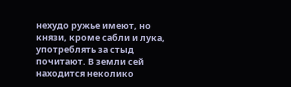нехудо ружье имеют, но князи, кроме сабли и лука, употреблять за стыд почитают. В земли сей находится неколико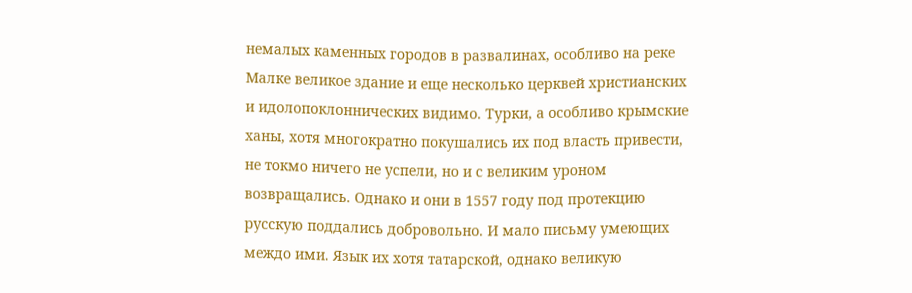немалых каменных городов в развалинах, особливо на реке Малке великое здание и еще несколько церквей христианских и идолопоклоннических видимо. Турки, а особливо крымские ханы, хотя многократно покушались их под власть привести, не токмо ничего не успели, но и с великим уроном возвращались. Однако и они в 1557 году под протекцию русскую поддались добровольно. И мало письму умеющих междо ими. Язык их хотя татарской, однако великую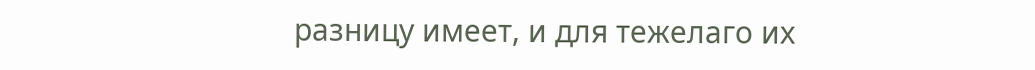разницу имеет, и для тежелаго их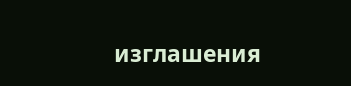изглашения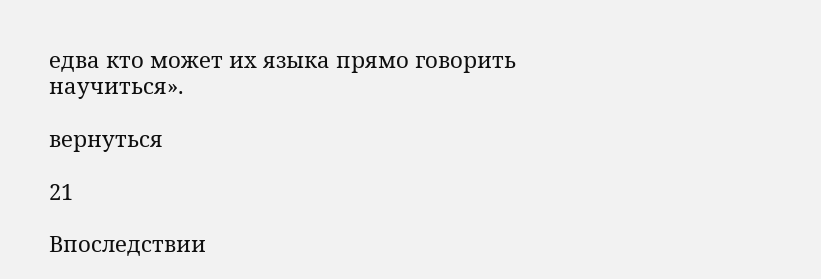едва кто может их языка прямо говорить научиться».

вернуться

21

Впоследствии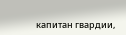капитан гвардии,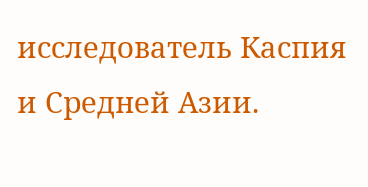исследователь Каспия и Средней Азии.